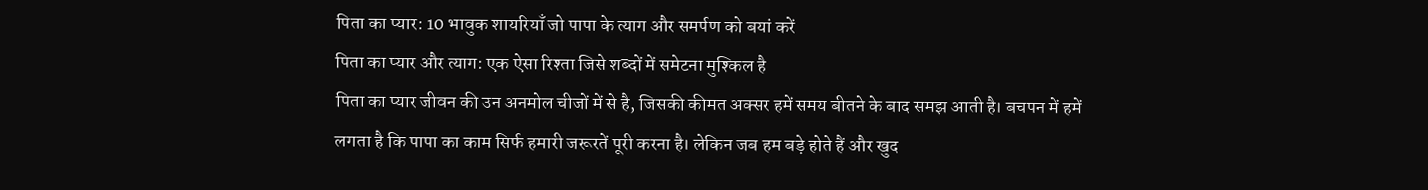पिता का प्यार: 10 भावुक शायरियाँ जो पापा के त्याग और समर्पण को बयां करें
पिता का प्यार और त्याग: एक ऐसा रिश्ता जिसे शब्दों में समेटना मुश्किल है
पिता का प्यार जीवन की उन अनमोल चीजों में से है, जिसकी कीमत अक्सर हमें समय बीतने के बाद समझ आती है। बचपन में हमें लगता है कि पापा का काम सिर्फ हमारी जरूरतें पूरी करना है। लेकिन जब हम बड़े होते हैं और खुद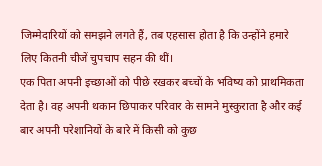जिम्मेदारियों को समझने लगते हैं, तब एहसास होता है कि उन्होंने हमारे लिए कितनी चीजें चुपचाप सहन की थीं।
एक पिता अपनी इच्छाओं को पीछे रखकर बच्चों के भविष्य को प्राथमिकता देता है। वह अपनी थकान छिपाकर परिवार के सामने मुस्कुराता है और कई बार अपनी परेशानियों के बारे में किसी को कुछ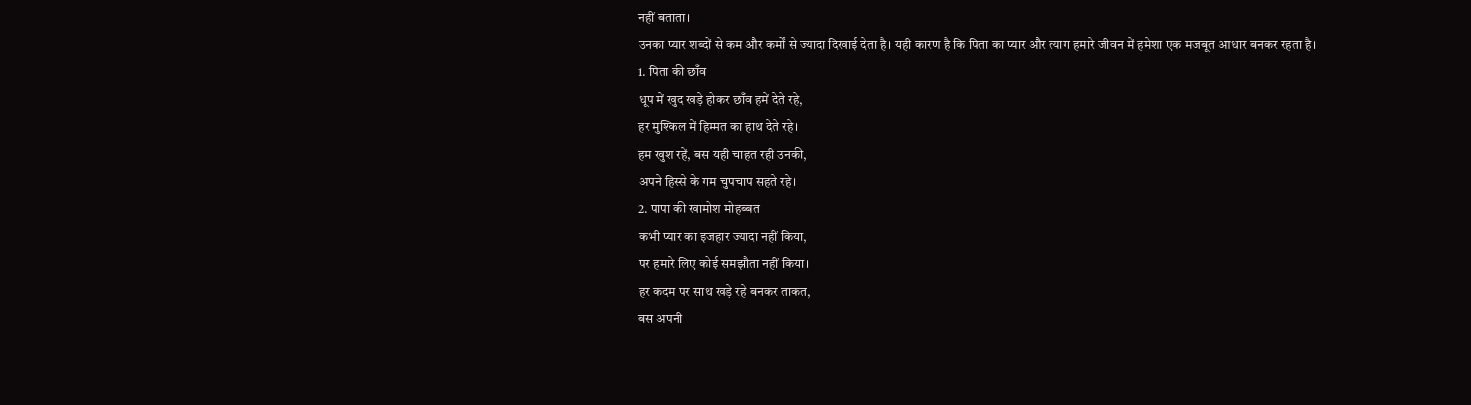नहीं बताता।
उनका प्यार शब्दों से कम और कर्मों से ज्यादा दिखाई देता है। यही कारण है कि पिता का प्यार और त्याग हमारे जीवन में हमेशा एक मजबूत आधार बनकर रहता है।
1. पिता की छाँव
धूप में खुद खड़े होकर छाँव हमें देते रहे,
हर मुश्किल में हिम्मत का हाथ देते रहे।
हम खुश रहें, बस यही चाहत रही उनकी,
अपने हिस्से के गम चुपचाप सहते रहे।
2. पापा की खामोश मोहब्बत
कभी प्यार का इजहार ज्यादा नहीं किया,
पर हमारे लिए कोई समझौता नहीं किया।
हर कदम पर साथ खड़े रहे बनकर ताकत,
बस अपनी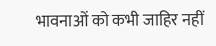भावनाओं को कभी जाहिर नहीं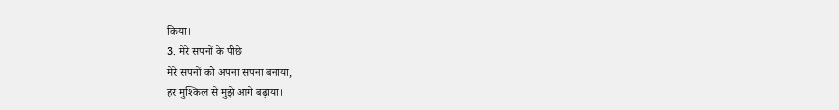किया।
3. मेरे सपनों के पीछे
मेरे सपनों को अपना सपना बनाया,
हर मुश्किल से मुझे आगे बढ़ाया।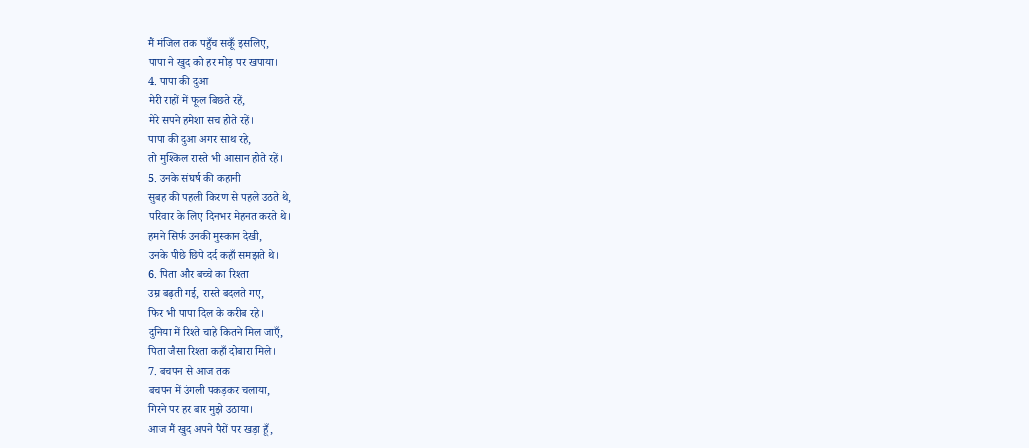मैं मंजिल तक पहुँच सकूँ इसलिए,
पापा ने खुद को हर मोड़ पर खपाया।
4. पापा की दुआ
मेरी राहों में फूल बिछते रहें,
मेरे सपने हमेशा सच होते रहें।
पापा की दुआ अगर साथ रहे,
तो मुश्किल रास्ते भी आसान होते रहें।
5. उनके संघर्ष की कहानी
सुबह की पहली किरण से पहले उठते थे,
परिवार के लिए दिनभर मेहनत करते थे।
हमने सिर्फ उनकी मुस्कान देखी,
उनके पीछे छिपे दर्द कहाँ समझते थे।
6. पिता और बच्चे का रिश्ता
उम्र बढ़ती गई, रास्ते बदलते गए,
फिर भी पापा दिल के करीब रहे।
दुनिया में रिश्ते चाहे कितने मिल जाएँ,
पिता जैसा रिश्ता कहाँ दोबारा मिले।
7. बचपन से आज तक
बचपन में उंगली पकड़कर चलाया,
गिरने पर हर बार मुझे उठाया।
आज मैं खुद अपने पैरों पर खड़ा हूँ,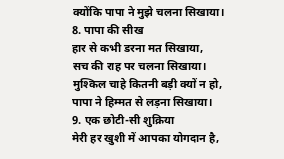क्योंकि पापा ने मुझे चलना सिखाया।
8. पापा की सीख
हार से कभी डरना मत सिखाया,
सच की राह पर चलना सिखाया।
मुश्किल चाहे कितनी बड़ी क्यों न हो,
पापा ने हिम्मत से लड़ना सिखाया।
9. एक छोटी-सी शुक्रिया
मेरी हर खुशी में आपका योगदान है,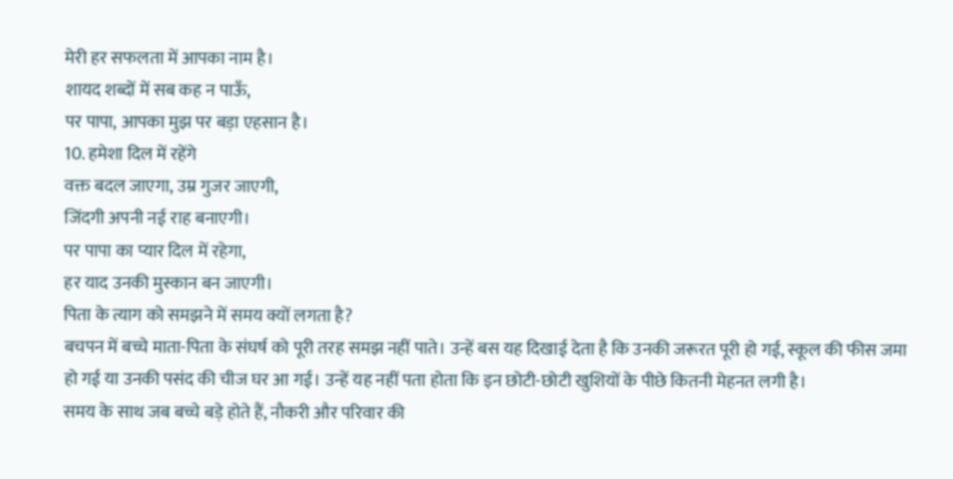मेरी हर सफलता में आपका नाम है।
शायद शब्दों में सब कह न पाऊँ,
पर पापा, आपका मुझ पर बड़ा एहसान है।
10. हमेशा दिल में रहेंगे
वक्त बदल जाएगा, उम्र गुजर जाएगी,
जिंदगी अपनी नई राह बनाएगी।
पर पापा का प्यार दिल में रहेगा,
हर याद उनकी मुस्कान बन जाएगी।
पिता के त्याग को समझने में समय क्यों लगता है?
बचपन में बच्चे माता-पिता के संघर्ष को पूरी तरह समझ नहीं पाते। उन्हें बस यह दिखाई देता है कि उनकी जरूरत पूरी हो गई, स्कूल की फीस जमा हो गई या उनकी पसंद की चीज घर आ गई। उन्हें यह नहीं पता होता कि इन छोटी-छोटी खुशियों के पीछे कितनी मेहनत लगी है।
समय के साथ जब बच्चे बड़े होते हैं, नौकरी और परिवार की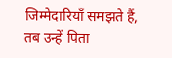जिम्मेदारियाँ समझते हैं, तब उन्हें पिता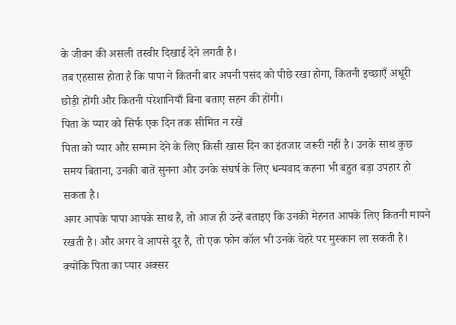के जीवन की असली तस्वीर दिखाई देने लगती है।
तब एहसास होता है कि पापा ने कितनी बार अपनी पसंद को पीछे रखा होगा, कितनी इच्छाएँ अधूरी छोड़ी होंगी और कितनी परेशानियाँ बिना बताए सहन की होंगी।
पिता के प्यार को सिर्फ एक दिन तक सीमित न रखें
पिता को प्यार और सम्मान देने के लिए किसी खास दिन का इंतजार जरूरी नहीं है। उनके साथ कुछ समय बिताना, उनकी बातें सुनना और उनके संघर्ष के लिए धन्यवाद कहना भी बहुत बड़ा उपहार हो सकता है।
अगर आपके पापा आपके साथ हैं, तो आज ही उन्हें बताइए कि उनकी मेहनत आपके लिए कितनी मायने रखती है। और अगर वे आपसे दूर हैं, तो एक फोन कॉल भी उनके चेहरे पर मुस्कान ला सकती है।
क्योंकि पिता का प्यार अक्सर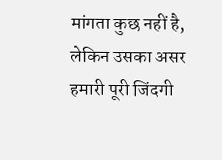मांगता कुछ नहीं है, लेकिन उसका असर हमारी पूरी जिंदगी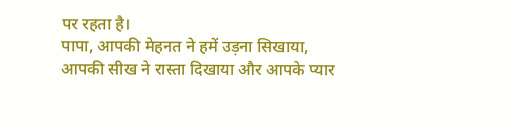पर रहता है।
पापा, आपकी मेहनत ने हमें उड़ना सिखाया, आपकी सीख ने रास्ता दिखाया और आपके प्यार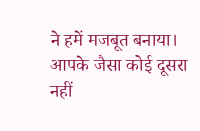ने हमें मजबूत बनाया। आपके जैसा कोई दूसरा नहीं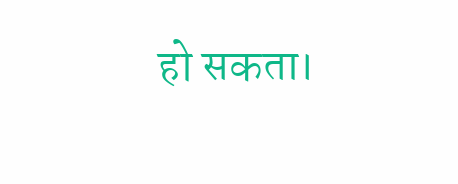हो सकता।